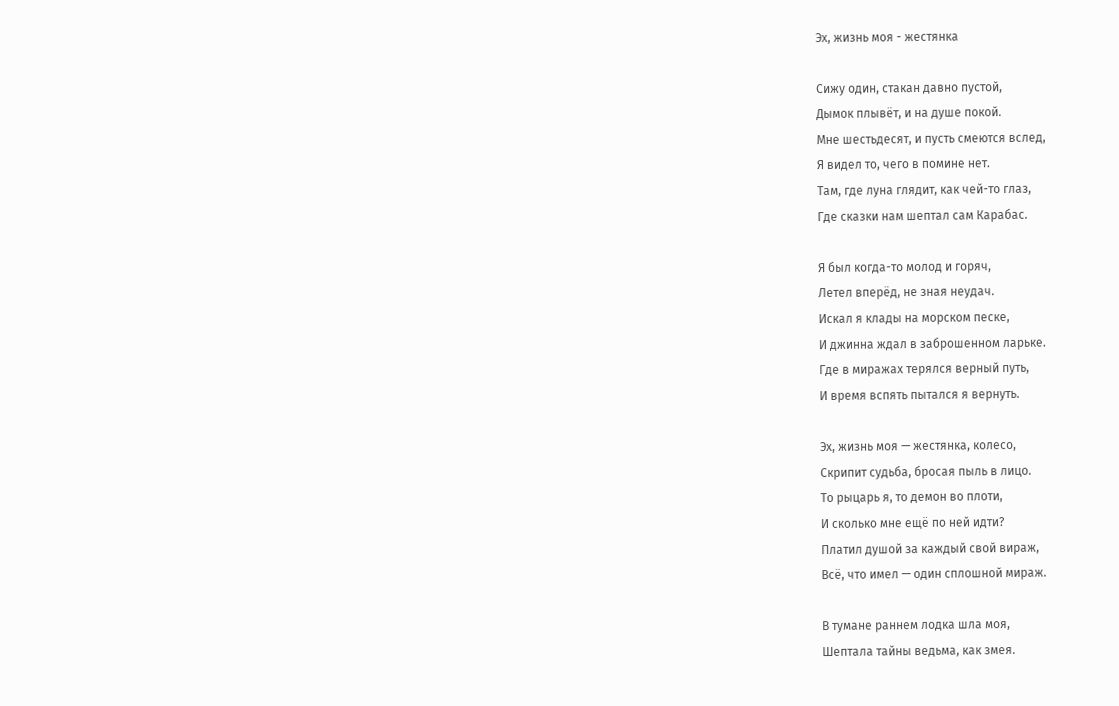Эх, жизнь моя - жестянка

Сижу один, стакан давно пустой,
Дымок плывёт, и на душе покой.
Мне шестьдесят, и пусть смеются вслед,
Я видел то, чего в помине нет.
Там, где луна глядит, как чей-то глаз,
Где сказки нам шептал сам Карабас.

Я был когда-то молод и горяч,
Летел вперёд, не зная неудач.
Искал я клады на морском песке,
И джинна ждал в заброшенном ларьке.
Где в миражах терялся верный путь,
И время вспять пытался я вернуть.

Эх, жизнь моя — жестянка, колесо,
Скрипит судьба, бросая пыль в лицо.
То рыцарь я, то демон во плоти,
И сколько мне ещё по ней идти?
Платил душой за каждый свой вираж,
Всё, что имел — один сплошной мираж.

В тумане раннем лодка шла моя,
Шептала тайны ведьма, как змея.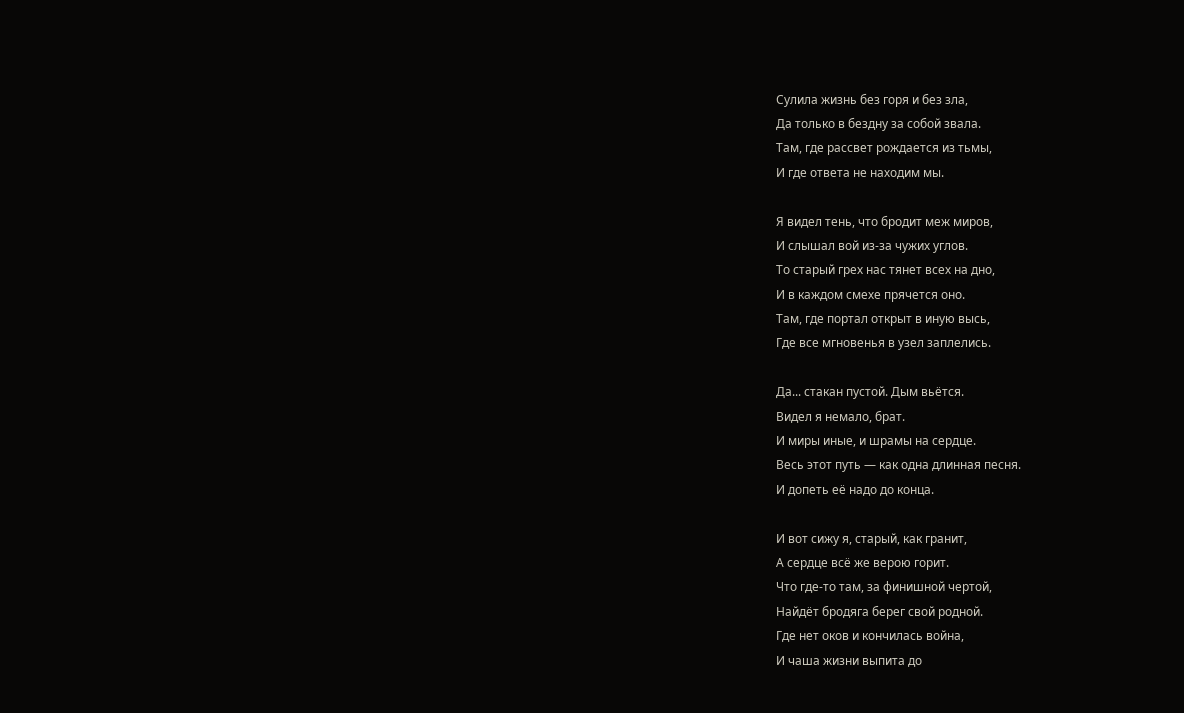Сулила жизнь без горя и без зла,
Да только в бездну за собой звала.
Там, где рассвет рождается из тьмы,
И где ответа не находим мы.

Я видел тень, что бродит меж миров,
И слышал вой из-за чужих углов.
То старый грех нас тянет всех на дно,
И в каждом смехе прячется оно.
Там, где портал открыт в иную высь,
Где все мгновенья в узел заплелись.

Да... стакан пустой. Дым вьётся.
Видел я немало, брат.
И миры иные, и шрамы на сердце.
Весь этот путь — как одна длинная песня.
И допеть её надо до конца.

И вот сижу я, старый, как гранит,
А сердце всё же верою горит.
Что где-то там, за финишной чертой,
Найдёт бродяга берег свой родной.
Где нет оков и кончилась война,
И чаша жизни выпита до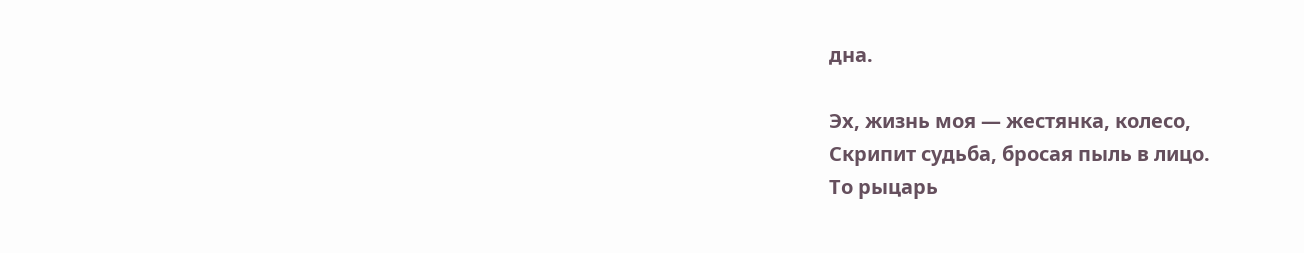дна.

Эх, жизнь моя — жестянка, колесо,
Скрипит судьба, бросая пыль в лицо.
То рыцарь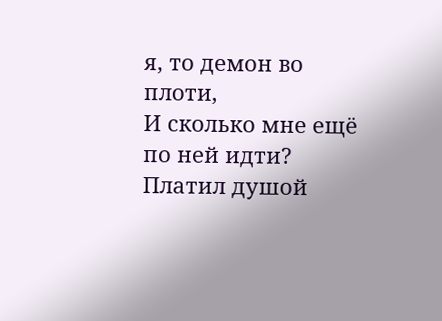я, то демон во плоти,
И сколько мне ещё по ней идти?
Платил душой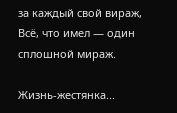за каждый свой вираж,
Всё, что имел — один сплошной мираж.

Жизнь-жестянка...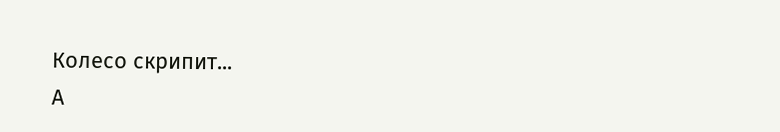Колесо скрипит...
А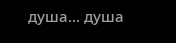душа... душа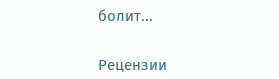болит...


Рецензии